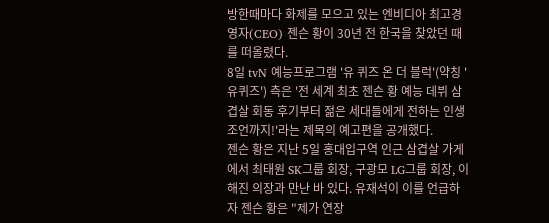방한때마다 화제를 모으고 있는 엔비디아 최고경영자(CEO) 젠슨 황이 30년 전 한국을 찾았던 때를 떠올렸다.
8일 tvN 예능프로그램 '유 퀴즈 온 더 블럭'(약칭 '유퀴즈') 측은 '전 세계 최초 젠슨 황 예능 데뷔 삼겹살 회동 후기부터 젊은 세대들에게 전하는 인생 조언까지!'라는 제목의 예고편을 공개했다.
젠슨 황은 지난 5일 홍대입구역 인근 삼겹살 가게에서 최태원 SK그룹 회장, 구광모 LG그룹 회장, 이해진 의장과 만난 바 있다. 유재석이 이를 언급하자 젠슨 황은 "제가 연장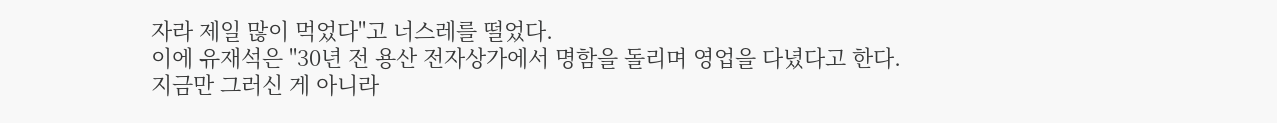자라 제일 많이 먹었다"고 너스레를 떨었다.
이에 유재석은 "30년 전 용산 전자상가에서 명함을 돌리며 영업을 다녔다고 한다. 지금만 그러신 게 아니라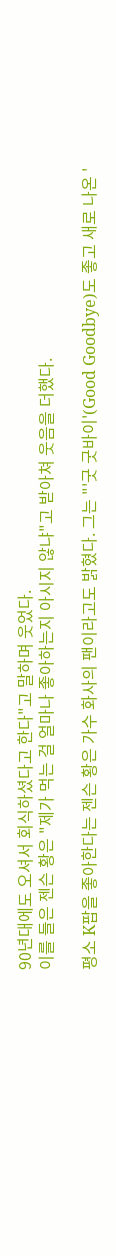90년대에도 오셔서 회식하셨다고 한다"고 말하며 웃었다.
이를 들은 젠슨 황은 "제가 먹는 걸 얼마나 좋아하는지 아시지 않냐"고 받아쳐 웃음을 더했다.

평소 K팝을 좋아한다는 젠슨 황은 가수 화사의 팬이라고도 밝혔다. 그는 "'굿 굿바이'(Good Goodbye)도 좋고 새로 나온 '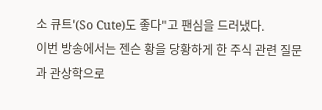소 큐트'(So Cute)도 좋다"고 팬심을 드러냈다.
이번 방송에서는 젠슨 황을 당황하게 한 주식 관련 질문과 관상학으로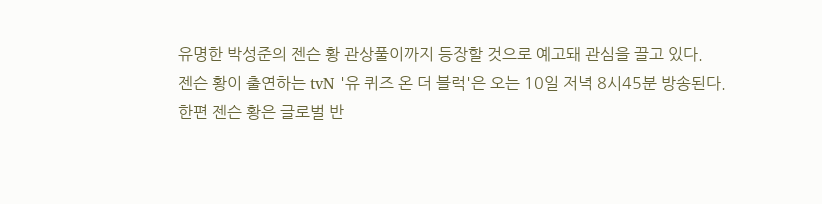유명한 박성준의 젠슨 황 관상풀이까지 등장할 것으로 예고돼 관심을 끌고 있다.
젠슨 황이 출연하는 tvN '유 퀴즈 온 더 블럭'은 오는 10일 저녁 8시45분 방송된다.
한편 젠슨 황은 글로벌 반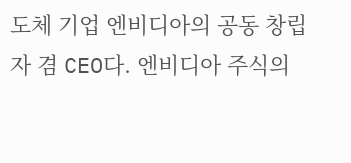도체 기업 엔비디아의 공동 창립자 겸 CEO다. 엔비디아 주식의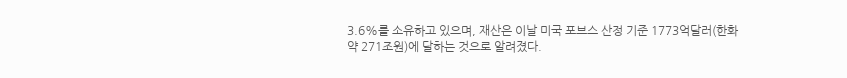3.6%를 소유하고 있으며, 재산은 이날 미국 포브스 산정 기준 1773억달러(한화 약 271조원)에 달하는 것으로 알려졌다.